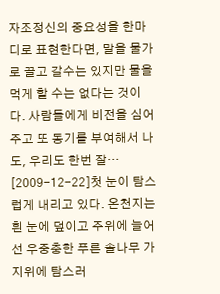자조정신의 중요성을 한마디로 표현한다면, 말을 물가로 끌고 갈수는 있지만 물을 먹게 할 수는 없다는 것이다. 사람들에게 비전을 심어주고 또 동기를 부여해서 나도, 우리도 한번 잘…
[2009-12-22]첫 눈이 탐스럽게 내리고 있다. 온천지는 흰 눈에 덮이고 주위에 늘어선 우중충한 푸른 솔나무 가지위에 탐스러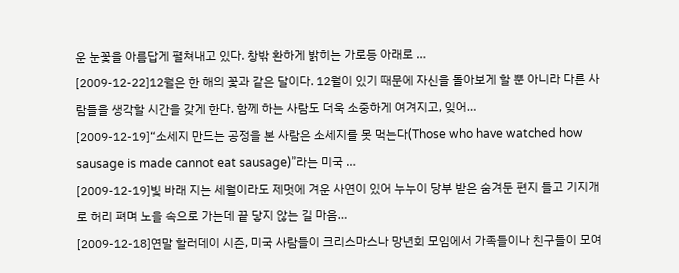운 눈꽃을 아름답게 펼쳐내고 있다. 창밖 환하게 밝히는 가로등 아래로 …
[2009-12-22]12월은 한 해의 꽃과 같은 달이다. 12월이 있기 때문에 자신을 돌아보게 할 뿐 아니라 다른 사람들을 생각할 시간을 갖게 한다. 함께 하는 사람도 더욱 소중하게 여겨지고, 잊어…
[2009-12-19]“소세지 만드는 공정을 본 사람은 소세지를 못 먹는다(Those who have watched how sausage is made cannot eat sausage)”라는 미국 …
[2009-12-19]빛 바래 지는 세월이라도 제멋에 겨운 사연이 있어 누누이 당부 받은 숨겨둔 편지 들고 기지개로 허리 펴며 노을 속으로 가는데 끝 닿지 않는 길 마음…
[2009-12-18]연말 할러데이 시즌, 미국 사람들이 크리스마스나 망년회 모임에서 가족들이나 친구들이 모여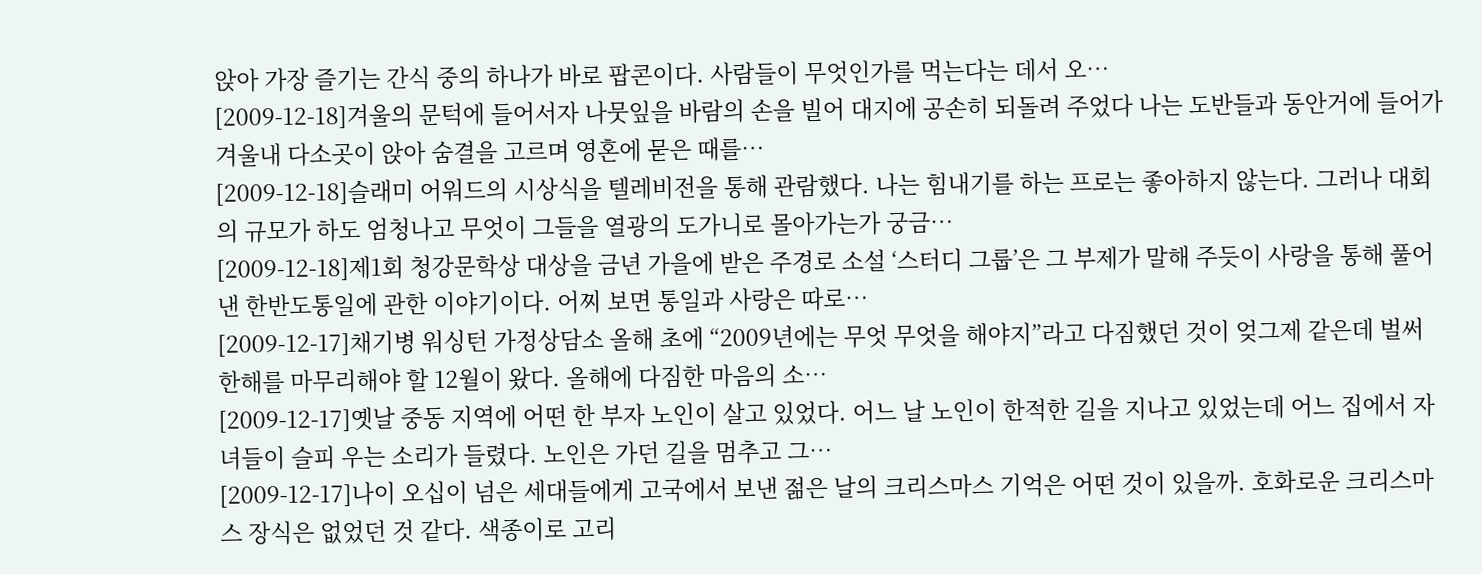앉아 가장 즐기는 간식 중의 하나가 바로 팝콘이다. 사람들이 무엇인가를 먹는다는 데서 오…
[2009-12-18]겨울의 문턱에 들어서자 나뭇잎을 바람의 손을 빌어 대지에 공손히 되돌려 주었다 나는 도반들과 동안거에 들어가 겨울내 다소곳이 앉아 숨결을 고르며 영혼에 묻은 때를…
[2009-12-18]슬래미 어워드의 시상식을 텔레비전을 통해 관람했다. 나는 힘내기를 하는 프로는 좋아하지 않는다. 그러나 대회의 규모가 하도 엄청나고 무엇이 그들을 열광의 도가니로 몰아가는가 궁금…
[2009-12-18]제1회 청강문학상 대상을 금년 가을에 받은 주경로 소설 ‘스터디 그룹’은 그 부제가 말해 주듯이 사랑을 통해 풀어낸 한반도통일에 관한 이야기이다. 어찌 보면 통일과 사랑은 따로…
[2009-12-17]채기병 워싱턴 가정상담소 올해 초에 “2009년에는 무엇 무엇을 해야지”라고 다짐했던 것이 엊그제 같은데 벌써 한해를 마무리해야 할 12월이 왔다. 올해에 다짐한 마음의 소…
[2009-12-17]옛날 중동 지역에 어떤 한 부자 노인이 살고 있었다. 어느 날 노인이 한적한 길을 지나고 있었는데 어느 집에서 자녀들이 슬피 우는 소리가 들렸다. 노인은 가던 길을 멈추고 그…
[2009-12-17]나이 오십이 넘은 세대들에게 고국에서 보낸 젊은 날의 크리스마스 기억은 어떤 것이 있을까. 호화로운 크리스마스 장식은 없었던 것 같다. 색종이로 고리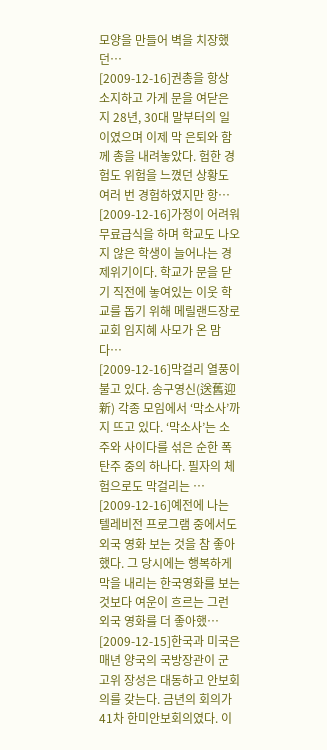모양을 만들어 벽을 치장했던…
[2009-12-16]권총을 항상 소지하고 가게 문을 여닫은 지 28년, 30대 말부터의 일이였으며 이제 막 은퇴와 함께 총을 내려놓았다. 험한 경험도 위험을 느꼈던 상황도 여러 번 경험하였지만 항…
[2009-12-16]가정이 어려워 무료급식을 하며 학교도 나오지 않은 학생이 늘어나는 경제위기이다. 학교가 문을 닫기 직전에 놓여있는 이웃 학교를 돕기 위해 메릴랜드장로교회 임지혜 사모가 온 맘 다…
[2009-12-16]막걸리 열풍이 불고 있다. 송구영신(送舊迎新) 각종 모임에서 ‘막소사’까지 뜨고 있다. ‘막소사’는 소주와 사이다를 섞은 순한 폭탄주 중의 하나다. 필자의 체험으로도 막걸리는 …
[2009-12-16]예전에 나는 텔레비전 프로그램 중에서도 외국 영화 보는 것을 참 좋아했다. 그 당시에는 행복하게 막을 내리는 한국영화를 보는 것보다 여운이 흐르는 그런 외국 영화를 더 좋아했…
[2009-12-15]한국과 미국은 매년 양국의 국방장관이 군 고위 장성은 대동하고 안보회의를 갖는다. 금년의 회의가 41차 한미안보회의였다. 이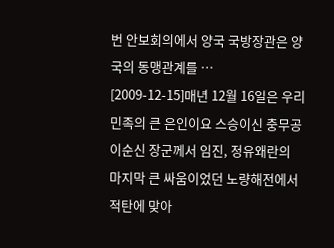번 안보회의에서 양국 국방장관은 양국의 동맹관계를 …
[2009-12-15]매년 12월 16일은 우리 민족의 큰 은인이요 스승이신 충무공 이순신 장군께서 임진, 정유왜란의 마지막 큰 싸움이었던 노량해전에서 적탄에 맞아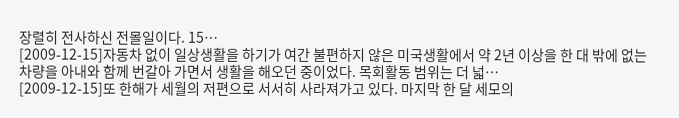장렬히 전사하신 전몰일이다. 15…
[2009-12-15]자동차 없이 일상생활을 하기가 여간 불편하지 않은 미국생활에서 약 2년 이상을 한 대 밖에 없는 차량을 아내와 함께 번갈아 가면서 생활을 해오던 중이었다. 목회활동 범위는 더 넓…
[2009-12-15]또 한해가 세월의 저편으로 서서히 사라져가고 있다. 마지막 한 달 세모의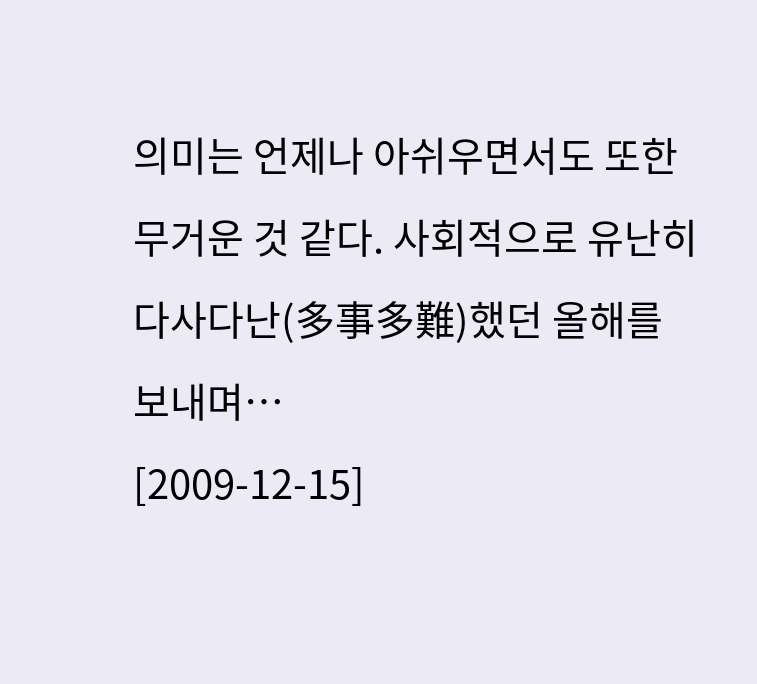의미는 언제나 아쉬우면서도 또한 무거운 것 같다. 사회적으로 유난히 다사다난(多事多難)했던 올해를 보내며…
[2009-12-15]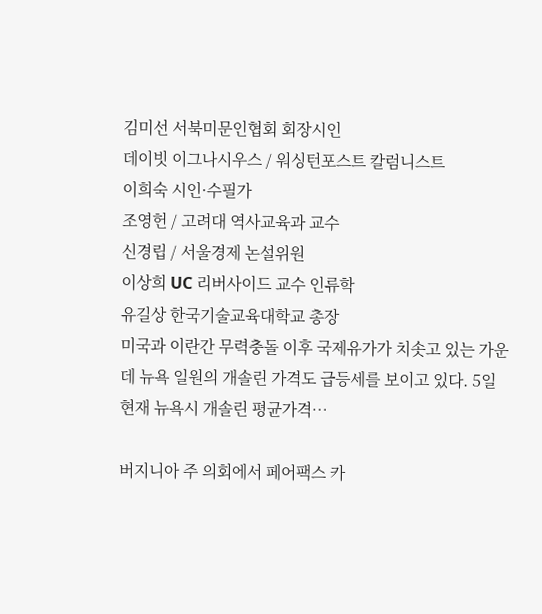김미선 서북미문인협회 회장시인
데이빗 이그나시우스 / 워싱턴포스트 칼럼니스트
이희숙 시인·수필가
조영헌 / 고려대 역사교육과 교수
신경립 / 서울경제 논설위원
이상희 UC 리버사이드 교수 인류학
유길상 한국기술교육대학교 총장
미국과 이란간 무력충돌 이후 국제유가가 치솟고 있는 가운데 뉴욕 일원의 개솔린 가격도 급등세를 보이고 있다. 5일 현재 뉴욕시 개솔린 평균가격…

버지니아 주 의회에서 페어팩스 카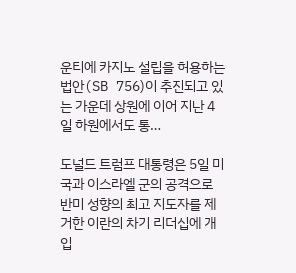운티에 카지노 설립을 허용하는 법안(SB 756)이 추진되고 있는 가운데 상원에 이어 지난 4일 하원에서도 통…

도널드 트럼프 대통령은 5일 미국과 이스라엘 군의 공격으로 반미 성향의 최고 지도자를 제거한 이란의 차기 리더십에 개입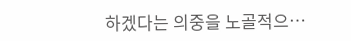하겠다는 의중을 노골적으…